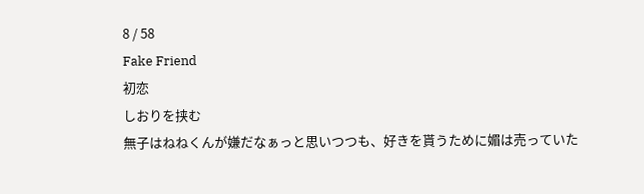8 / 58
Fake Friend
初恋
しおりを挟む
無子はねねくんが嫌だなぁっと思いつつも、好きを貰うために媚は売っていた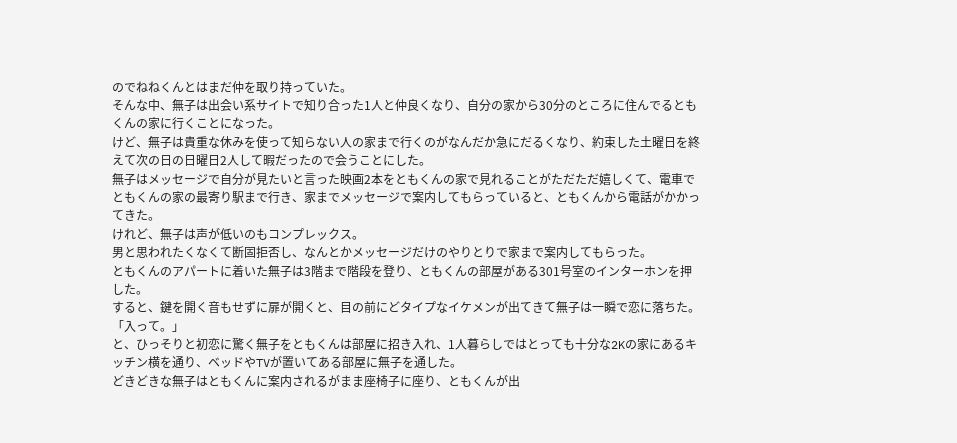のでねねくんとはまだ仲を取り持っていた。
そんな中、無子は出会い系サイトで知り合った1人と仲良くなり、自分の家から30分のところに住んでるともくんの家に行くことになった。
けど、無子は貴重な休みを使って知らない人の家まで行くのがなんだか急にだるくなり、約束した土曜日を終えて次の日の日曜日2人して暇だったので会うことにした。
無子はメッセージで自分が見たいと言った映画2本をともくんの家で見れることがただただ嬉しくて、電車でともくんの家の最寄り駅まで行き、家までメッセージで案内してもらっていると、ともくんから電話がかかってきた。
けれど、無子は声が低いのもコンプレックス。
男と思われたくなくて断固拒否し、なんとかメッセージだけのやりとりで家まで案内してもらった。
ともくんのアパートに着いた無子は3階まで階段を登り、ともくんの部屋がある301号室のインターホンを押した。
すると、鍵を開く音もせずに扉が開くと、目の前にどタイプなイケメンが出てきて無子は一瞬で恋に落ちた。
「入って。」
と、ひっそりと初恋に驚く無子をともくんは部屋に招き入れ、1人暮らしではとっても十分な2Kの家にあるキッチン横を通り、ベッドやTVが置いてある部屋に無子を通した。
どきどきな無子はともくんに案内されるがまま座椅子に座り、ともくんが出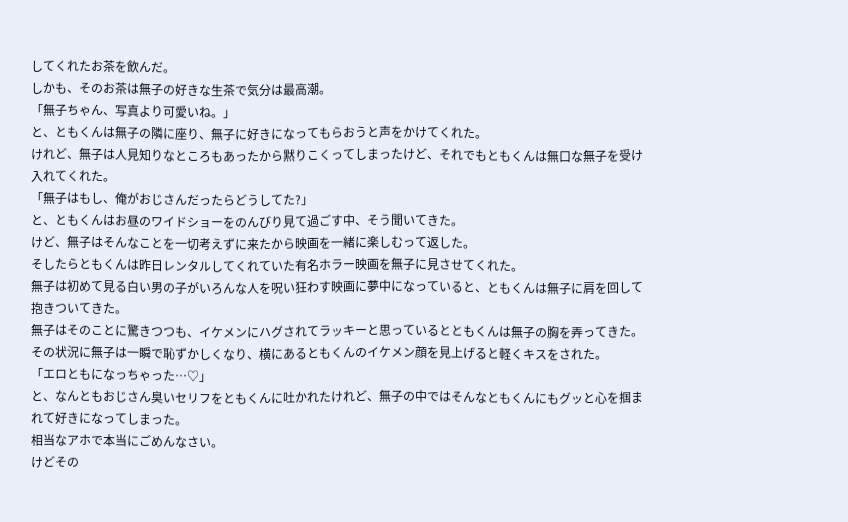してくれたお茶を飲んだ。
しかも、そのお茶は無子の好きな生茶で気分は最高潮。
「無子ちゃん、写真より可愛いね。」
と、ともくんは無子の隣に座り、無子に好きになってもらおうと声をかけてくれた。
けれど、無子は人見知りなところもあったから黙りこくってしまったけど、それでもともくんは無口な無子を受け入れてくれた。
「無子はもし、俺がおじさんだったらどうしてた?」
と、ともくんはお昼のワイドショーをのんびり見て過ごす中、そう聞いてきた。
けど、無子はそんなことを一切考えずに来たから映画を一緒に楽しむって返した。
そしたらともくんは昨日レンタルしてくれていた有名ホラー映画を無子に見させてくれた。
無子は初めて見る白い男の子がいろんな人を呪い狂わす映画に夢中になっていると、ともくんは無子に肩を回して抱きついてきた。
無子はそのことに驚きつつも、イケメンにハグされてラッキーと思っているとともくんは無子の胸を弄ってきた。
その状況に無子は一瞬で恥ずかしくなり、横にあるともくんのイケメン顔を見上げると軽くキスをされた。
「エロともになっちゃった…♡」
と、なんともおじさん臭いセリフをともくんに吐かれたけれど、無子の中ではそんなともくんにもグッと心を掴まれて好きになってしまった。
相当なアホで本当にごめんなさい。
けどその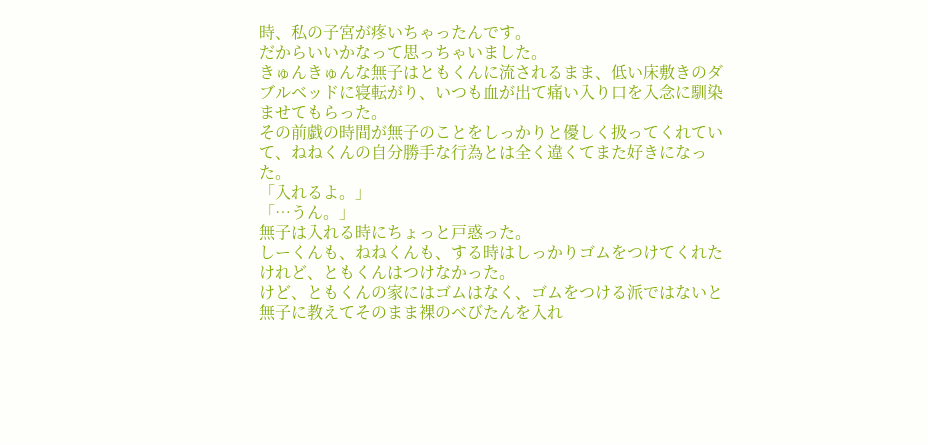時、私の子宮が疼いちゃったんです。
だからいいかなって思っちゃいました。
きゅんきゅんな無子はともくんに流されるまま、低い床敷きのダブルベッドに寝転がり、いつも血が出て痛い入り口を入念に馴染ませてもらった。
その前戯の時間が無子のことをしっかりと優しく扱ってくれていて、ねねくんの自分勝手な行為とは全く違くてまた好きになった。
「入れるよ。」
「…うん。」
無子は入れる時にちょっと戸惑った。
しーくんも、ねねくんも、する時はしっかりゴムをつけてくれたけれど、ともくんはつけなかった。
けど、ともくんの家にはゴムはなく、ゴムをつける派ではないと無子に教えてそのまま裸のべびたんを入れ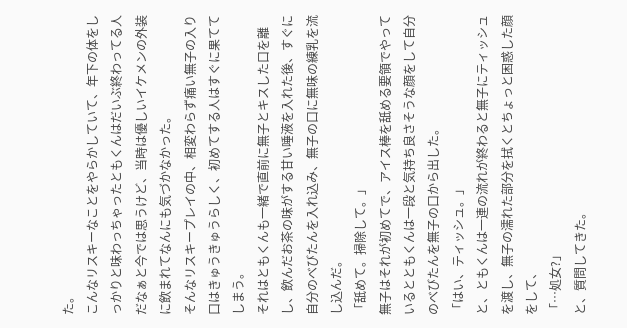た。
こんなリスキーなことをやらかしていて、年下の体をしっかりと味わっちゃったともくんはだいぶ終わってる人だなぁと今では思うけど、当時は優しいイケメンの外装に飲まれてなんにも気づかなかった。
そんなリスキープレイの中、相変わらず痛い無子の入り口はきゅうきゅうらしく、初めてする人はすぐに果ててしまう。
それはともくんも一緒で直前に無子とキスした口を離し、飲んだお茶の味がする甘い唾液を入れた後、すぐに自分のべびたんを入れ込み、無子の口に無味の練乳を流し込んだ。
「舐めて。掃除して。」
無子はそれが初めてで、アイス棒を舐める要領でやっているとともくんは一段と気持ち良さそうな顔をして自分のべびたんを無子の口から出した。
「はい、ティッシュ。」
と、ともくんは一連の流れが終わると無子にティッシュを渡し、無子の濡れた部分を拭くとちょっと困惑した顔をして、
「…処女?」
と、質問してきた。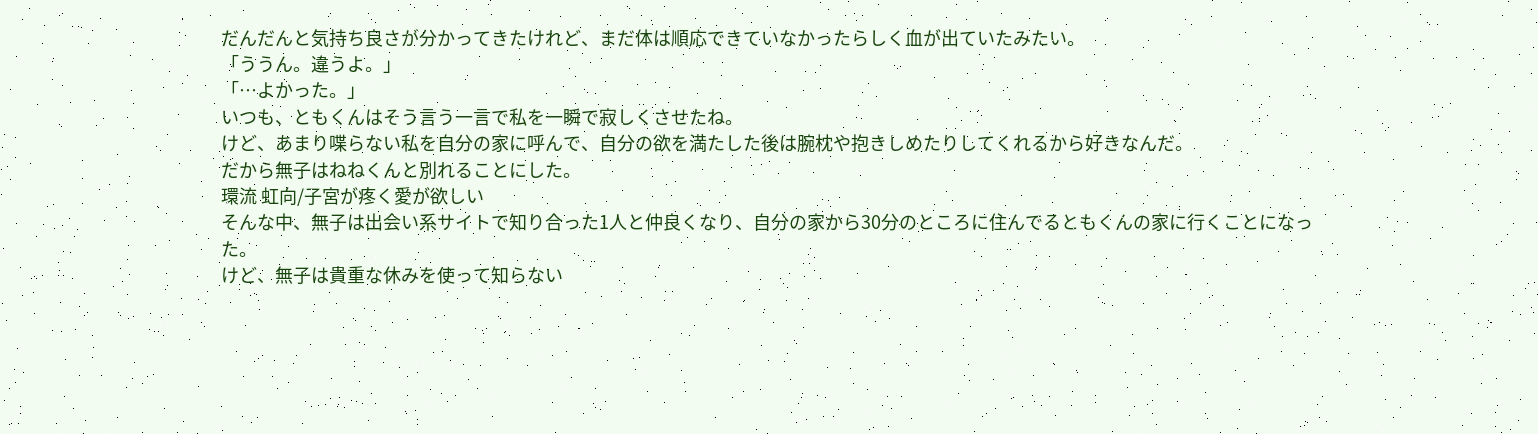だんだんと気持ち良さが分かってきたけれど、まだ体は順応できていなかったらしく血が出ていたみたい。
「ううん。違うよ。」
「…よかった。」
いつも、ともくんはそう言う一言で私を一瞬で寂しくさせたね。
けど、あまり喋らない私を自分の家に呼んで、自分の欲を満たした後は腕枕や抱きしめたりしてくれるから好きなんだ。
だから無子はねねくんと別れることにした。
環流 虹向/子宮が疼く愛が欲しい
そんな中、無子は出会い系サイトで知り合った1人と仲良くなり、自分の家から30分のところに住んでるともくんの家に行くことになった。
けど、無子は貴重な休みを使って知らない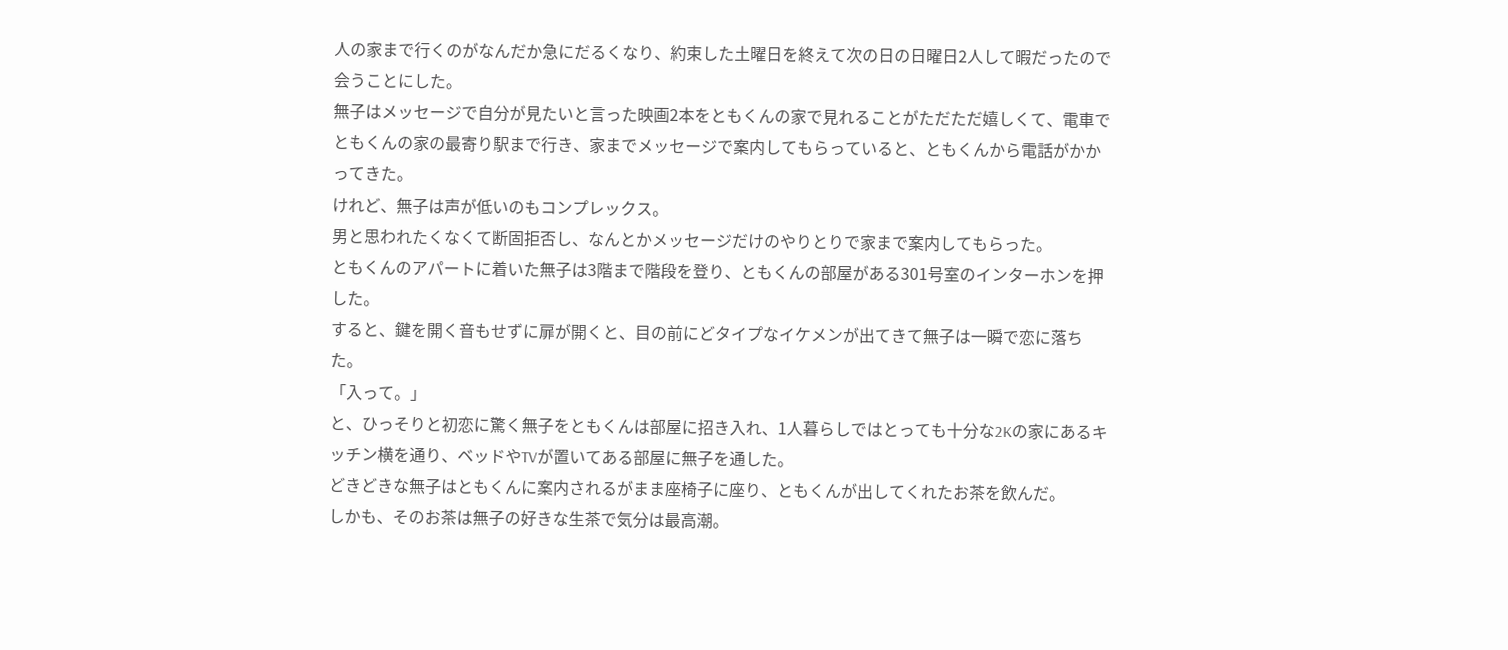人の家まで行くのがなんだか急にだるくなり、約束した土曜日を終えて次の日の日曜日2人して暇だったので会うことにした。
無子はメッセージで自分が見たいと言った映画2本をともくんの家で見れることがただただ嬉しくて、電車でともくんの家の最寄り駅まで行き、家までメッセージで案内してもらっていると、ともくんから電話がかかってきた。
けれど、無子は声が低いのもコンプレックス。
男と思われたくなくて断固拒否し、なんとかメッセージだけのやりとりで家まで案内してもらった。
ともくんのアパートに着いた無子は3階まで階段を登り、ともくんの部屋がある301号室のインターホンを押した。
すると、鍵を開く音もせずに扉が開くと、目の前にどタイプなイケメンが出てきて無子は一瞬で恋に落ちた。
「入って。」
と、ひっそりと初恋に驚く無子をともくんは部屋に招き入れ、1人暮らしではとっても十分な2Kの家にあるキッチン横を通り、ベッドやTVが置いてある部屋に無子を通した。
どきどきな無子はともくんに案内されるがまま座椅子に座り、ともくんが出してくれたお茶を飲んだ。
しかも、そのお茶は無子の好きな生茶で気分は最高潮。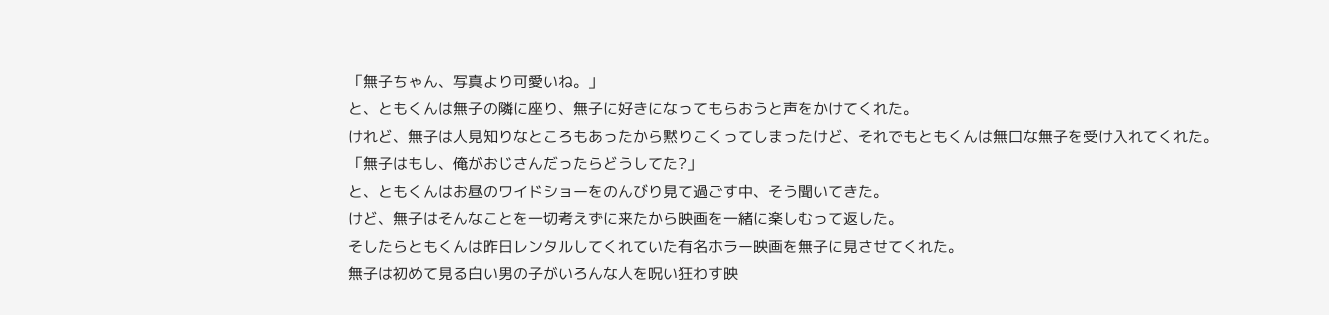「無子ちゃん、写真より可愛いね。」
と、ともくんは無子の隣に座り、無子に好きになってもらおうと声をかけてくれた。
けれど、無子は人見知りなところもあったから黙りこくってしまったけど、それでもともくんは無口な無子を受け入れてくれた。
「無子はもし、俺がおじさんだったらどうしてた?」
と、ともくんはお昼のワイドショーをのんびり見て過ごす中、そう聞いてきた。
けど、無子はそんなことを一切考えずに来たから映画を一緒に楽しむって返した。
そしたらともくんは昨日レンタルしてくれていた有名ホラー映画を無子に見させてくれた。
無子は初めて見る白い男の子がいろんな人を呪い狂わす映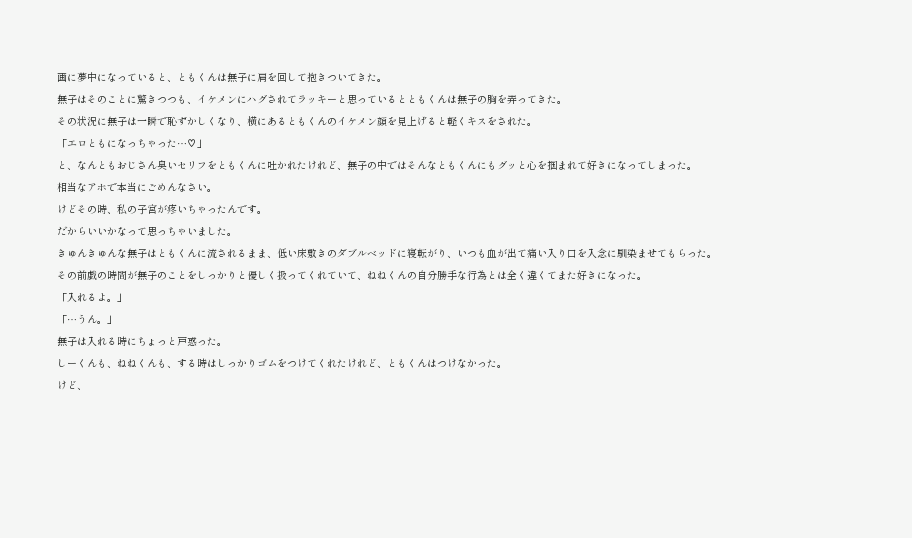画に夢中になっていると、ともくんは無子に肩を回して抱きついてきた。
無子はそのことに驚きつつも、イケメンにハグされてラッキーと思っているとともくんは無子の胸を弄ってきた。
その状況に無子は一瞬で恥ずかしくなり、横にあるともくんのイケメン顔を見上げると軽くキスをされた。
「エロともになっちゃった…♡」
と、なんともおじさん臭いセリフをともくんに吐かれたけれど、無子の中ではそんなともくんにもグッと心を掴まれて好きになってしまった。
相当なアホで本当にごめんなさい。
けどその時、私の子宮が疼いちゃったんです。
だからいいかなって思っちゃいました。
きゅんきゅんな無子はともくんに流されるまま、低い床敷きのダブルベッドに寝転がり、いつも血が出て痛い入り口を入念に馴染ませてもらった。
その前戯の時間が無子のことをしっかりと優しく扱ってくれていて、ねねくんの自分勝手な行為とは全く違くてまた好きになった。
「入れるよ。」
「…うん。」
無子は入れる時にちょっと戸惑った。
しーくんも、ねねくんも、する時はしっかりゴムをつけてくれたけれど、ともくんはつけなかった。
けど、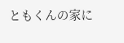ともくんの家に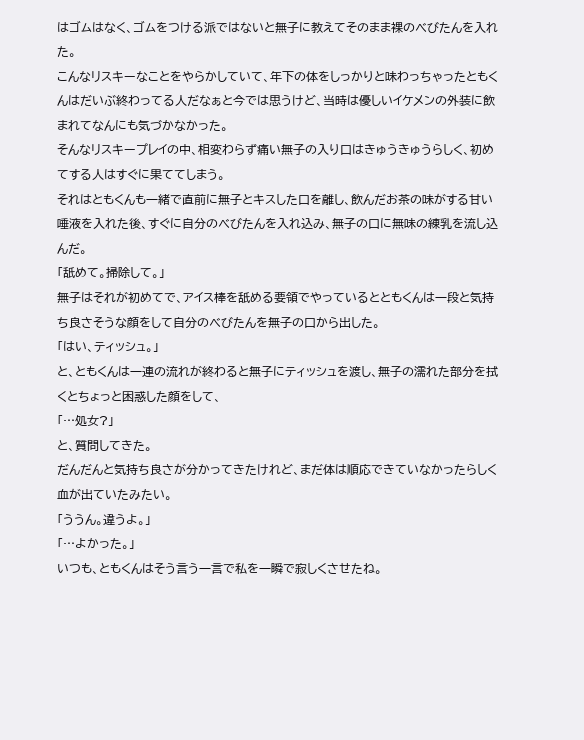はゴムはなく、ゴムをつける派ではないと無子に教えてそのまま裸のべびたんを入れた。
こんなリスキーなことをやらかしていて、年下の体をしっかりと味わっちゃったともくんはだいぶ終わってる人だなぁと今では思うけど、当時は優しいイケメンの外装に飲まれてなんにも気づかなかった。
そんなリスキープレイの中、相変わらず痛い無子の入り口はきゅうきゅうらしく、初めてする人はすぐに果ててしまう。
それはともくんも一緒で直前に無子とキスした口を離し、飲んだお茶の味がする甘い唾液を入れた後、すぐに自分のべびたんを入れ込み、無子の口に無味の練乳を流し込んだ。
「舐めて。掃除して。」
無子はそれが初めてで、アイス棒を舐める要領でやっているとともくんは一段と気持ち良さそうな顔をして自分のべびたんを無子の口から出した。
「はい、ティッシュ。」
と、ともくんは一連の流れが終わると無子にティッシュを渡し、無子の濡れた部分を拭くとちょっと困惑した顔をして、
「…処女?」
と、質問してきた。
だんだんと気持ち良さが分かってきたけれど、まだ体は順応できていなかったらしく血が出ていたみたい。
「ううん。違うよ。」
「…よかった。」
いつも、ともくんはそう言う一言で私を一瞬で寂しくさせたね。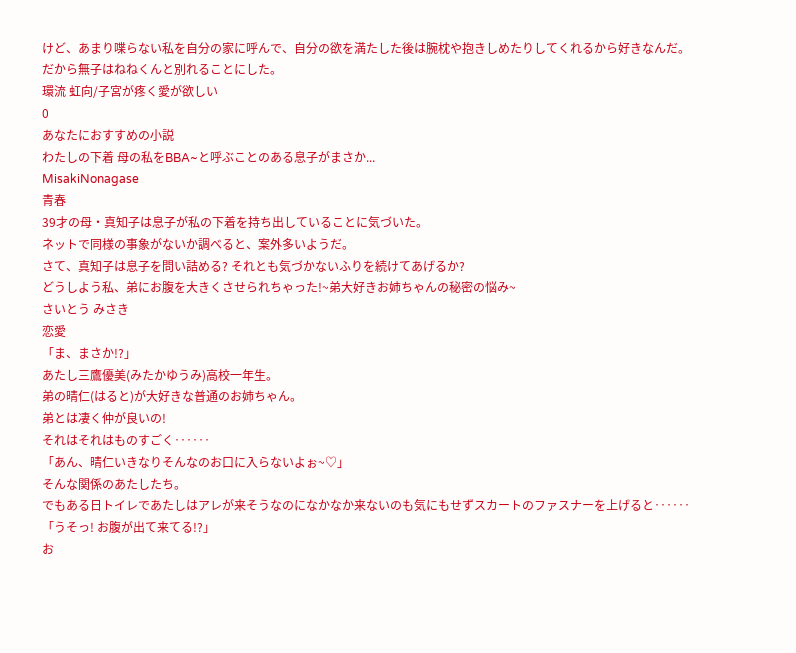けど、あまり喋らない私を自分の家に呼んで、自分の欲を満たした後は腕枕や抱きしめたりしてくれるから好きなんだ。
だから無子はねねくんと別れることにした。
環流 虹向/子宮が疼く愛が欲しい
0
あなたにおすすめの小説
わたしの下着 母の私をBBA~と呼ぶことのある息子がまさか...
MisakiNonagase
青春
39才の母・真知子は息子が私の下着を持ち出していることに気づいた。
ネットで同様の事象がないか調べると、案外多いようだ。
さて、真知子は息子を問い詰める? それとも気づかないふりを続けてあげるか?
どうしよう私、弟にお腹を大きくさせられちゃった!~弟大好きお姉ちゃんの秘密の悩み~
さいとう みさき
恋愛
「ま、まさか!?」
あたし三鷹優美(みたかゆうみ)高校一年生。
弟の晴仁(はると)が大好きな普通のお姉ちゃん。
弟とは凄く仲が良いの!
それはそれはものすごく‥‥‥
「あん、晴仁いきなりそんなのお口に入らないよぉ~♡」
そんな関係のあたしたち。
でもある日トイレであたしはアレが来そうなのになかなか来ないのも気にもせずスカートのファスナーを上げると‥‥‥
「うそっ! お腹が出て来てる!?」
お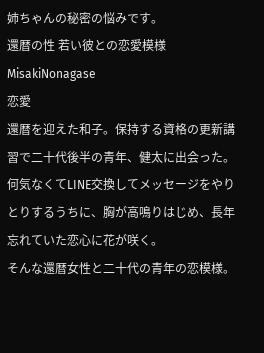姉ちゃんの秘密の悩みです。
還暦の性 若い彼との恋愛模様
MisakiNonagase
恋愛
還暦を迎えた和子。保持する資格の更新講習で二十代後半の青年、健太に出会った。何気なくてLINE交換してメッセージをやりとりするうちに、胸が高鳴りはじめ、長年忘れていた恋心に花が咲く。
そんな還暦女性と二十代の青年の恋模様。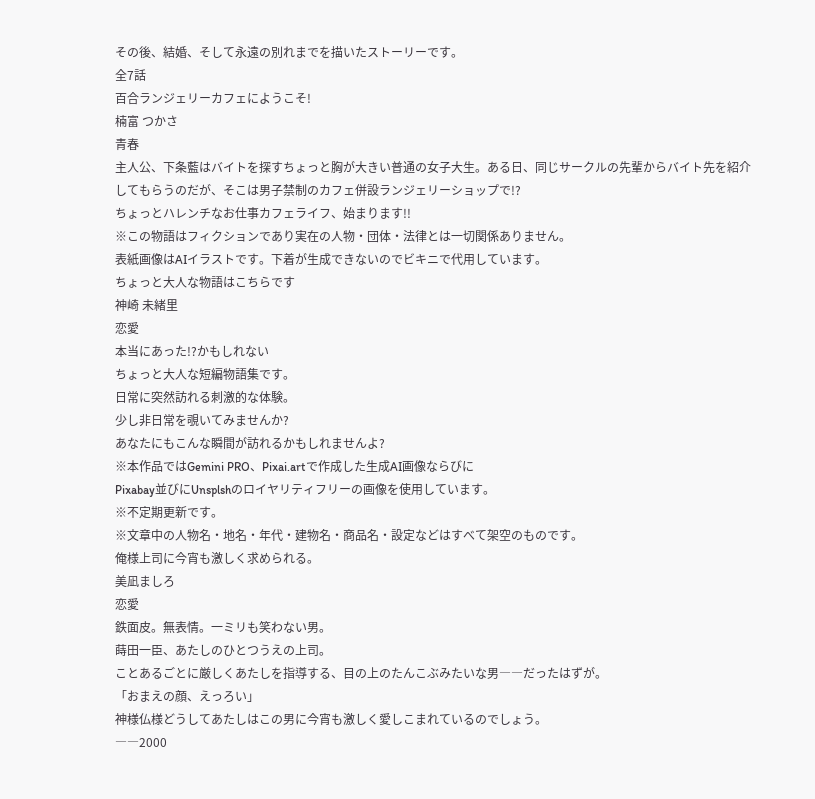その後、結婚、そして永遠の別れまでを描いたストーリーです。
全7話
百合ランジェリーカフェにようこそ!
楠富 つかさ
青春
主人公、下条藍はバイトを探すちょっと胸が大きい普通の女子大生。ある日、同じサークルの先輩からバイト先を紹介してもらうのだが、そこは男子禁制のカフェ併設ランジェリーショップで!?
ちょっとハレンチなお仕事カフェライフ、始まります!!
※この物語はフィクションであり実在の人物・団体・法律とは一切関係ありません。
表紙画像はAIイラストです。下着が生成できないのでビキニで代用しています。
ちょっと大人な物語はこちらです
神崎 未緒里
恋愛
本当にあった!?かもしれない
ちょっと大人な短編物語集です。
日常に突然訪れる刺激的な体験。
少し非日常を覗いてみませんか?
あなたにもこんな瞬間が訪れるかもしれませんよ?
※本作品ではGemini PRO、Pixai.artで作成した生成AI画像ならびに
Pixabay並びにUnsplshのロイヤリティフリーの画像を使用しています。
※不定期更新です。
※文章中の人物名・地名・年代・建物名・商品名・設定などはすべて架空のものです。
俺様上司に今宵も激しく求められる。
美凪ましろ
恋愛
鉄面皮。無表情。一ミリも笑わない男。
蒔田一臣、あたしのひとつうえの上司。
ことあるごとに厳しくあたしを指導する、目の上のたんこぶみたいな男――だったはずが。
「おまえの顔、えっろい」
神様仏様どうしてあたしはこの男に今宵も激しく愛しこまれているのでしょう。
――2000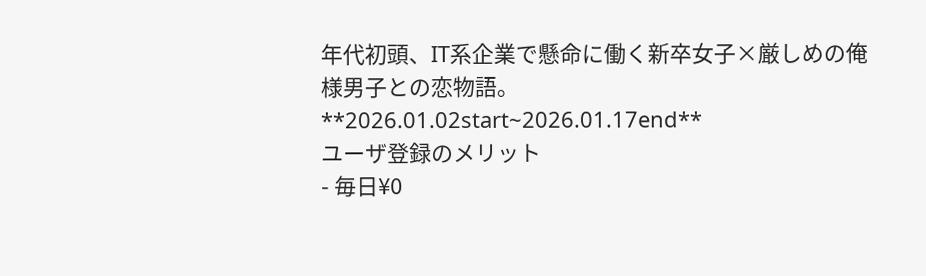年代初頭、IT系企業で懸命に働く新卒女子×厳しめの俺様男子との恋物語。
**2026.01.02start~2026.01.17end**
ユーザ登録のメリット
- 毎日¥0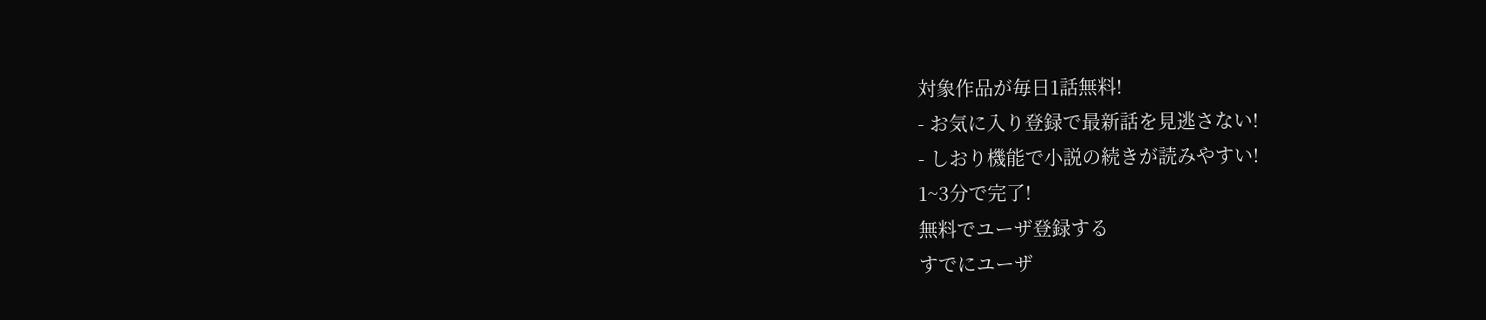対象作品が毎日1話無料!
- お気に入り登録で最新話を見逃さない!
- しおり機能で小説の続きが読みやすい!
1~3分で完了!
無料でユーザ登録する
すでにユーザ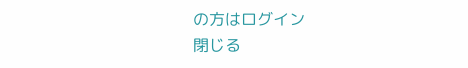の方はログイン
閉じる